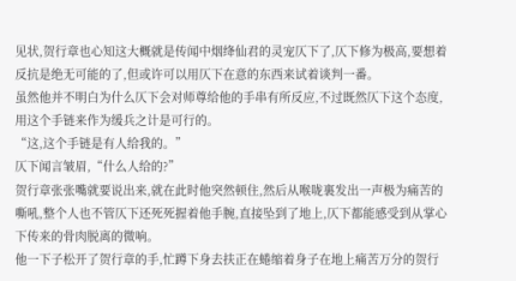见状,贺行章也心知这大概就是传闻中烟绛仙君的灵宠仄下了,仄下修为极高,要想着反抗是绝无可能的了,但或许可以用仄下在意的东西来试着谈判一番。
虽然他并不明白为什么仄下会对师尊给他的手串有所反应,不过既然仄下这个态度,用这个手链来作为缓兵之计是可行的。
“这,这个手链是有人给我的。”
仄下闻言皱眉,“什么人给的?”
贺行章张张嘴就要说出来,就在此时他突然顿住,然后从喉咙裏发出一声极为痛苦的嘶吼,整个人也不管仄下还死死握着他手腕,直接坠到了地上,仄下都能感受到从掌心下传来的骨肉脱离的微响。
他一下子松开了贺行章的手,忙蹲下身去扶正在蜷缩着身子在地上痛苦万分的贺行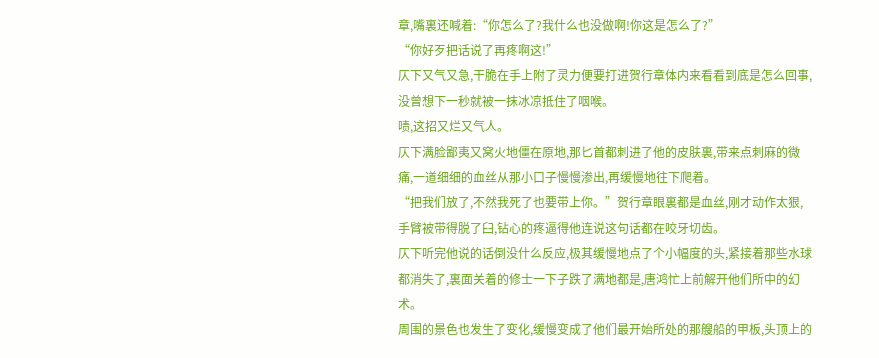章,嘴裏还喊着:“你怎么了?我什么也没做啊!你这是怎么了?”
“你好歹把话说了再疼啊这!”
仄下又气又急,干脆在手上附了灵力便要打进贺行章体内来看看到底是怎么回事,没曾想下一秒就被一抹冰凉抵住了咽喉。
啧,这招又烂又气人。
仄下满脸鄙夷又窝火地僵在原地,那匕首都刺进了他的皮肤裏,带来点刺麻的微痛,一道细细的血丝从那小口子慢慢渗出,再缓慢地往下爬着。
“把我们放了,不然我死了也要带上你。”贺行章眼裏都是血丝,刚才动作太狠,手臂被带得脱了臼,钻心的疼逼得他连说这句话都在咬牙切齿。
仄下听完他说的话倒没什么反应,极其缓慢地点了个小幅度的头,紧接着那些水球都消失了,裏面关着的修士一下子跌了满地都是,唐鸿忙上前解开他们所中的幻术。
周围的景色也发生了变化,缓慢变成了他们最开始所处的那艘船的甲板,头顶上的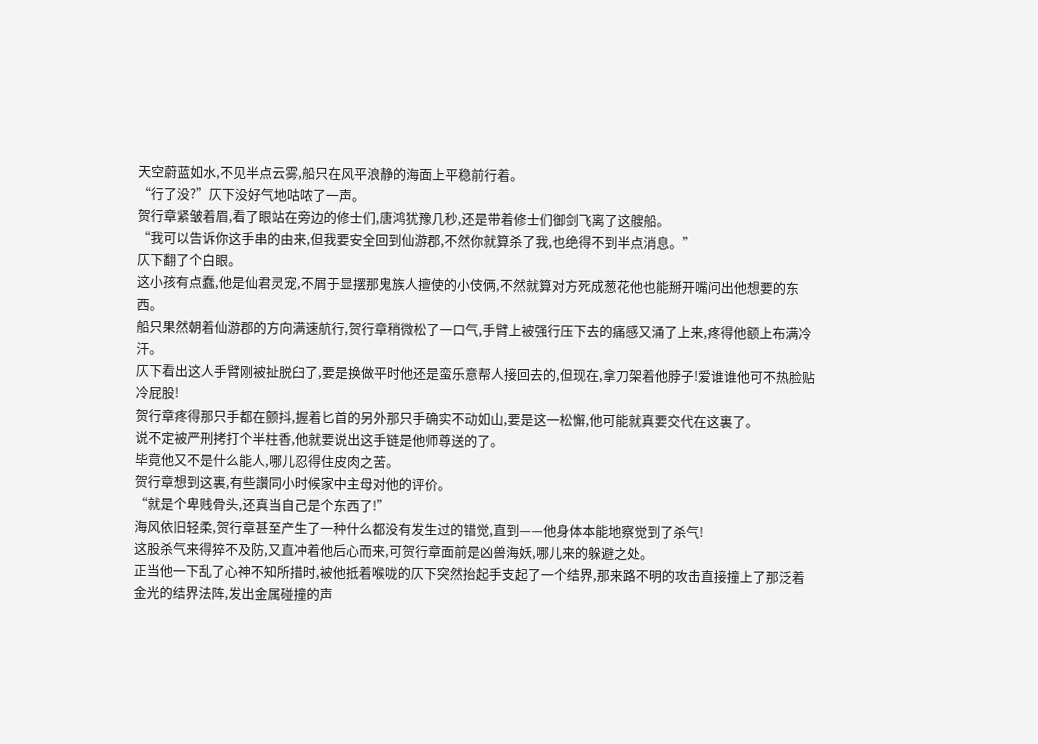天空蔚蓝如水,不见半点云雾,船只在风平浪静的海面上平稳前行着。
“行了没?”仄下没好气地咕哝了一声。
贺行章紧皱着眉,看了眼站在旁边的修士们,唐鸿犹豫几秒,还是带着修士们御剑飞离了这艘船。
“我可以告诉你这手串的由来,但我要安全回到仙游郡,不然你就算杀了我,也绝得不到半点消息。”
仄下翻了个白眼。
这小孩有点蠢,他是仙君灵宠,不屑于显摆那鬼族人擅使的小伎俩,不然就算对方死成葱花他也能掰开嘴问出他想要的东西。
船只果然朝着仙游郡的方向满速航行,贺行章稍微松了一口气,手臂上被强行压下去的痛感又涌了上来,疼得他额上布满冷汗。
仄下看出这人手臂刚被扯脱臼了,要是换做平时他还是蛮乐意帮人接回去的,但现在,拿刀架着他脖子!爱谁谁他可不热脸贴冷屁股!
贺行章疼得那只手都在颤抖,握着匕首的另外那只手确实不动如山,要是这一松懈,他可能就真要交代在这裏了。
说不定被严刑拷打个半柱香,他就要说出这手链是他师尊送的了。
毕竟他又不是什么能人,哪儿忍得住皮肉之苦。
贺行章想到这裏,有些讚同小时候家中主母对他的评价。
“就是个卑贱骨头,还真当自己是个东西了!”
海风依旧轻柔,贺行章甚至产生了一种什么都没有发生过的错觉,直到——他身体本能地察觉到了杀气!
这股杀气来得猝不及防,又直冲着他后心而来,可贺行章面前是凶兽海妖,哪儿来的躲避之处。
正当他一下乱了心神不知所措时,被他抵着喉咙的仄下突然抬起手支起了一个结界,那来路不明的攻击直接撞上了那泛着金光的结界法阵,发出金属碰撞的声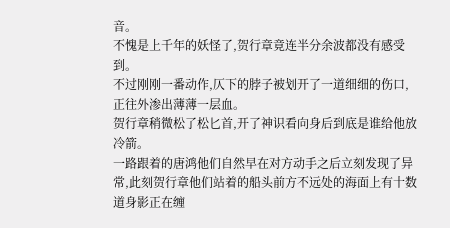音。
不愧是上千年的妖怪了,贺行章竟连半分余波都没有感受到。
不过刚刚一番动作,仄下的脖子被划开了一道细细的伤口,正往外渗出薄薄一层血。
贺行章稍微松了松匕首,开了神识看向身后到底是谁给他放冷箭。
一路跟着的唐鸿他们自然早在对方动手之后立刻发现了异常,此刻贺行章他们站着的船头前方不远处的海面上有十数道身影正在缠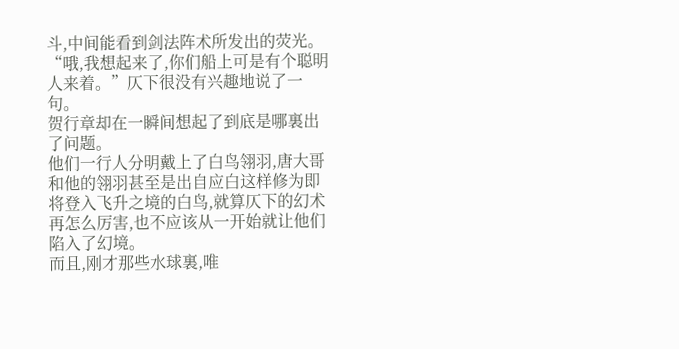斗,中间能看到剑法阵术所发出的荧光。
“哦,我想起来了,你们船上可是有个聪明人来着。”仄下很没有兴趣地说了一句。
贺行章却在一瞬间想起了到底是哪裏出了问题。
他们一行人分明戴上了白鸟翎羽,唐大哥和他的翎羽甚至是出自应白这样修为即将登入飞升之境的白鸟,就算仄下的幻术再怎么厉害,也不应该从一开始就让他们陷入了幻境。
而且,刚才那些水球裏,唯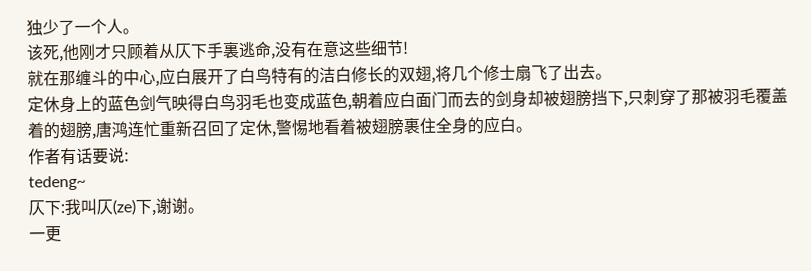独少了一个人。
该死,他刚才只顾着从仄下手裏逃命,没有在意这些细节!
就在那缠斗的中心,应白展开了白鸟特有的洁白修长的双翅,将几个修士扇飞了出去。
定休身上的蓝色剑气映得白鸟羽毛也变成蓝色,朝着应白面门而去的剑身却被翅膀挡下,只刺穿了那被羽毛覆盖着的翅膀,唐鸿连忙重新召回了定休,警惕地看着被翅膀裹住全身的应白。
作者有话要说:
tedeng~
仄下:我叫仄(ze)下,谢谢。
一更